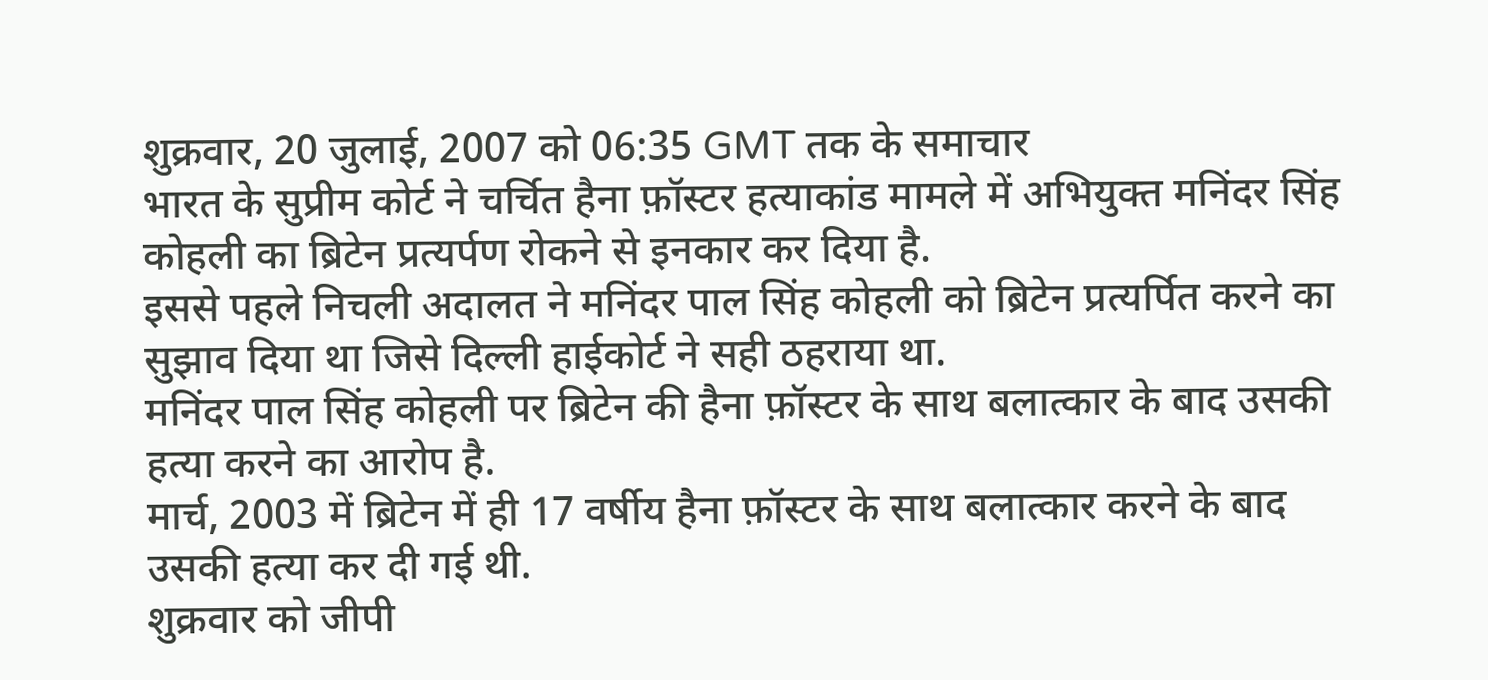शुक्रवार, 20 जुलाई, 2007 को 06:35 GMT तक के समाचार
भारत के सुप्रीम कोर्ट ने चर्चित हैना फ़ॉस्टर हत्याकांड मामले में अभियुक्त मनिंदर सिंह कोहली का ब्रिटेन प्रत्यर्पण रोकने से इनकार कर दिया है.
इससे पहले निचली अदालत ने मनिंदर पाल सिंह कोहली को ब्रिटेन प्रत्यर्पित करने का सुझाव दिया था जिसे दिल्ली हाईकोर्ट ने सही ठहराया था.
मनिंदर पाल सिंह कोहली पर ब्रिटेन की हैना फ़ॉस्टर के साथ बलात्कार के बाद उसकी हत्या करने का आरोप है.
मार्च, 2003 में ब्रिटेन में ही 17 वर्षीय हैना फ़ॉस्टर के साथ बलात्कार करने के बाद उसकी हत्या कर दी गई थी.
शुक्रवार को जीपी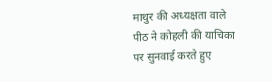माथुर की अध्यक्षता वाले पीठ ने कोहली की याचिका पर सुनवाई करते हुए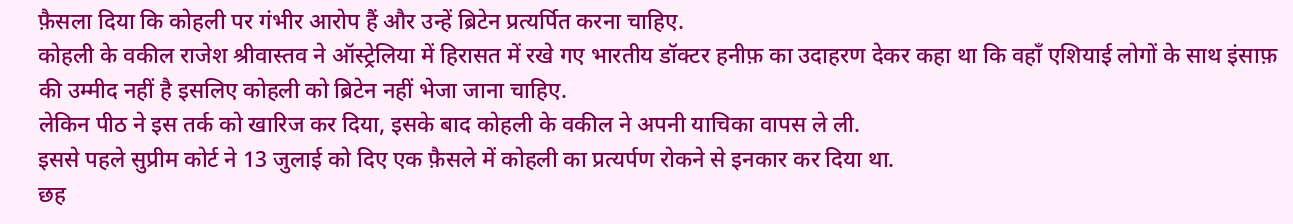फ़ैसला दिया कि कोहली पर गंभीर आरोप हैं और उन्हें ब्रिटेन प्रत्यर्पित करना चाहिए.
कोहली के वकील राजेश श्रीवास्तव ने ऑस्ट्रेलिया में हिरासत में रखे गए भारतीय डॉक्टर हनीफ़ का उदाहरण देकर कहा था कि वहाँ एशियाई लोगों के साथ इंसाफ़ की उम्मीद नहीं है इसलिए कोहली को ब्रिटेन नहीं भेजा जाना चाहिए.
लेकिन पीठ ने इस तर्क को खारिज कर दिया, इसके बाद कोहली के वकील ने अपनी याचिका वापस ले ली.
इससे पहले सुप्रीम कोर्ट ने 13 जुलाई को दिए एक फ़ैसले में कोहली का प्रत्यर्पण रोकने से इनकार कर दिया था.
छह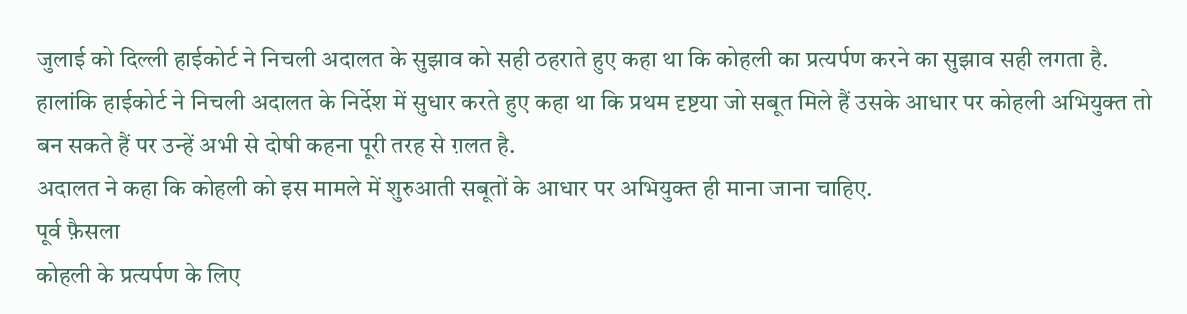जुलाई को दिल्ली हाईकोर्ट ने निचली अदालत के सुझाव को सही ठहराते हुए कहा था कि कोहली का प्रत्यर्पण करने का सुझाव सही लगता है.
हालांकि हाईकोर्ट ने निचली अदालत के निर्देश में सुधार करते हुए कहा था कि प्रथम दृष्टया जो सबूत मिले हैं उसके आधार पर कोहली अभियुक्त तो बन सकते हैं पर उन्हें अभी से दोषी कहना पूरी तरह से ग़लत है.
अदालत ने कहा कि कोहली को इस मामले में शुरुआती सबूतों के आधार पर अभियुक्त ही माना जाना चाहिए.
पूर्व फ़ैसला
कोहली के प्रत्यर्पण के लिए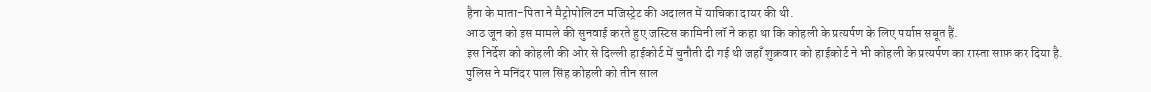हैना के माता-पिता ने मैट्रोपोलिटन मजिस्ट्रेट की अदालत में याचिका दायर की थी.
आठ जून को इस मामले की सुनवाई करते हुए जस्टिस कामिनी लॉ ने कहा था कि कोहली के प्रत्यर्पण के लिए पर्याप्त सबूत हैं.
इस निर्देश को कोहली की ओर से दिल्ली हाईकोर्ट में चुनौती दी गई थी जहाँ शुक्रवार को हाईकोर्ट ने भी कोहली के प्रत्यर्पण का रास्ता साफ़ कर दिया है.
पुलिस ने मनिंदर पाल सिंह कोहली को तीन साल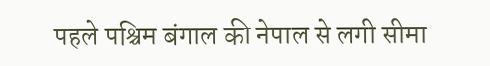पहले पश्चिम बंगाल की नेपाल से लगी सीमा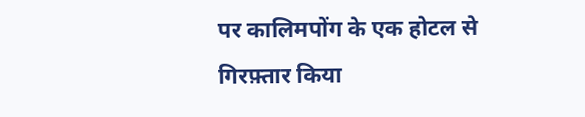पर कालिमपोंग के एक होटल से गिरफ़्तार किया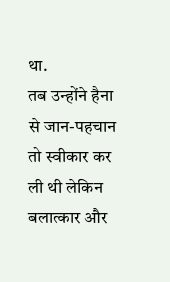था.
तब उन्होंने हैना से जान-पहचान तो स्वीकार कर ली थी लेकिन बलात्कार और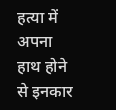हत्या में अपना हाथ होने से इनकार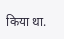किया था.